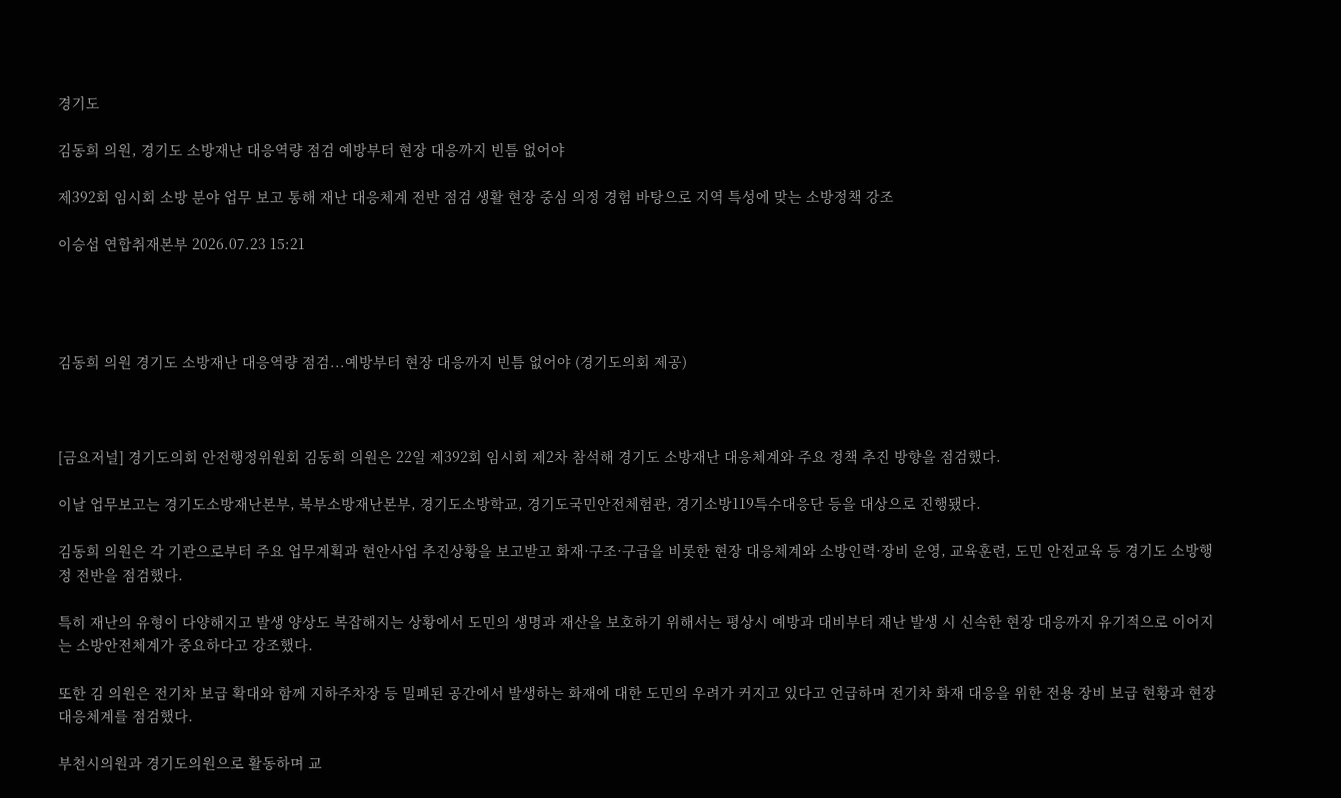경기도

김동희 의원, 경기도 소방재난 대응역량 점검 예방부터 현장 대응까지 빈틈 없어야

제392회 임시회 소방 분야 업무 보고 통해 재난 대응체계 전반 점검 생활 현장 중심 의정 경험 바탕으로 지역 특성에 맞는 소방정책 강조

이승섭 연합취재본부 2026.07.23 15:21




김동희 의원 경기도 소방재난 대응역량 점검...예방부터 현장 대응까지 빈틈 없어야 (경기도의회 제공)



[금요저널] 경기도의회 안전행정위원회 김동희 의원은 22일 제392회 임시회 제2차 참석해 경기도 소방재난 대응체계와 주요 정책 추진 방향을 점검했다.

이날 업무보고는 경기도소방재난본부, 북부소방재난본부, 경기도소방학교, 경기도국민안전체험관, 경기소방119특수대응단 등을 대상으로 진행됐다.

김동희 의원은 각 기관으로부터 주요 업무계획과 현안사업 추진상황을 보고받고 화재·구조·구급을 비롯한 현장 대응체계와 소방인력·장비 운영, 교육훈련, 도민 안전교육 등 경기도 소방행정 전반을 점검했다.

특히 재난의 유형이 다양해지고 발생 양상도 복잡해지는 상황에서 도민의 생명과 재산을 보호하기 위해서는 평상시 예방과 대비부터 재난 발생 시 신속한 현장 대응까지 유기적으로 이어지는 소방안전체계가 중요하다고 강조했다.

또한 김 의원은 전기차 보급 확대와 함께 지하주차장 등 밀폐된 공간에서 발생하는 화재에 대한 도민의 우려가 커지고 있다고 언급하며 전기차 화재 대응을 위한 전용 장비 보급 현황과 현장 대응체계를 점검했다.

부천시의원과 경기도의원으로 활동하며 교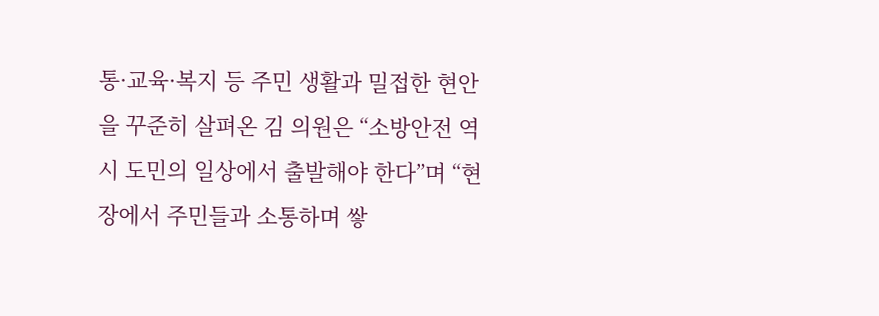통·교육·복지 등 주민 생활과 밀접한 현안을 꾸준히 살펴온 김 의원은 “소방안전 역시 도민의 일상에서 출발해야 한다”며 “현장에서 주민들과 소통하며 쌓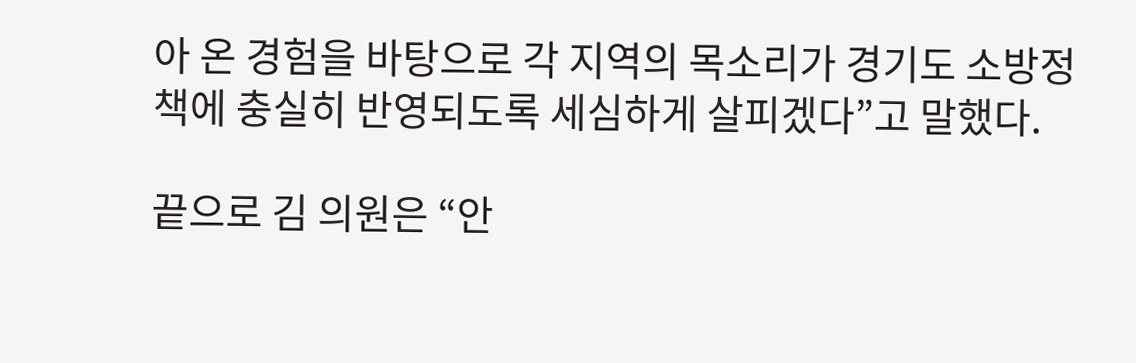아 온 경험을 바탕으로 각 지역의 목소리가 경기도 소방정책에 충실히 반영되도록 세심하게 살피겠다”고 말했다.

끝으로 김 의원은 “안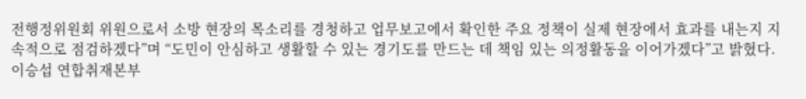전행정위원회 위원으로서 소방 현장의 목소리를 경청하고 업무보고에서 확인한 주요 정책이 실제 현장에서 효과를 내는지 지속적으로 점검하겠다”며 “도민이 안심하고 생활할 수 있는 경기도를 만드는 데 책임 있는 의정활동을 이어가겠다”고 밝혔다.
이승섭 연합취재본부